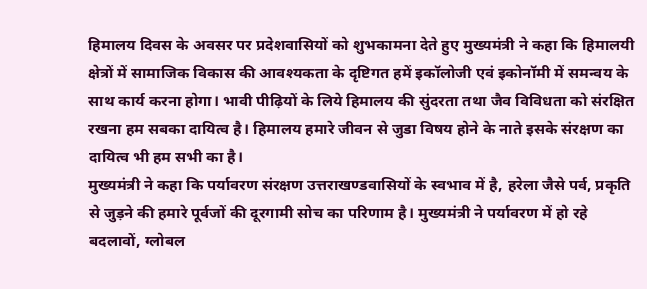हिमालय दिवस के अवसर पर प्रदेशवासियों को शुभकामना देते हुए मुख्यमंत्री ने कहा कि हिमालयी क्षेत्रों में सामाजिक विकास की आवश्यकता के दृष्टिगत हमें इकॉलोजी एवं इकोनॉमी में समन्वय के साथ कार्य करना होगा। भावी पीढ़ियों के लिये हिमालय की सुंदरता तथा जैव विविधता को संरक्षित रखना हम सबका दायित्व है। हिमालय हमारे जीवन से जुडा विषय होने के नाते इसके संरक्षण का दायित्व भी हम सभी का है।
मुख्यमंत्री ने कहा कि पर्यावरण संरक्षण उत्तराखण्डवासियों के स्वभाव में है, हरेला जैसे पर्व, प्रकृति से जुड़ने की हमारे पूर्वजों की दूरगामी सोच का परिणाम है। मुख्यमंत्री ने पर्यावरण में हो रहे बदलावों, ग्लोबल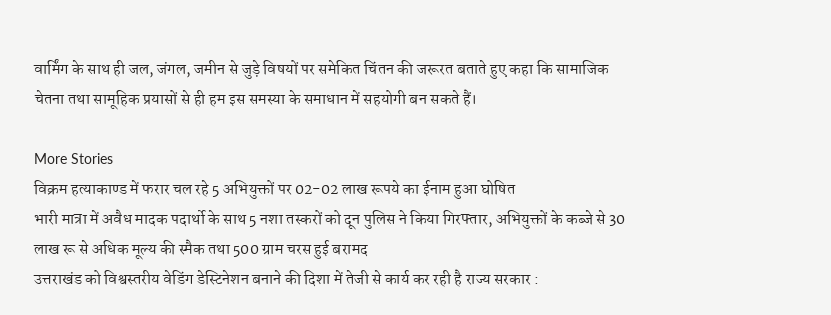वार्मिंग के साथ ही जल, जंगल, जमीन से जुड़े विषयों पर समेकित चिंतन की जरूरत बताते हुए कहा कि सामाजिक चेतना तथा सामूहिक प्रयासों से ही हम इस समस्या के समाधान में सहयोगी बन सकते हैं।

More Stories
विक्रम हत्याकाण्ड में फरार चल रहे 5 अभियुक्तों पर 02-02 लाख रूपये का ईनाम हुआ घोषित
भारी मात्रा में अवैध मादक पदार्थो के साथ 5 नशा तस्करों को दून पुलिस ने किया गिरफ्तार, अभियुक्तों के कब्जे से 30 लाख रू से अधिक मूल्य की स्मैक तथा 500 ग्राम चरस हुई बरामद
उत्तराखंड को विश्वस्तरीय वेडिंग डेस्टिनेशन बनाने की दिशा में तेजी से कार्य कर रही है राज्य सरकार :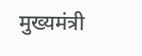मुख्यमंत्री